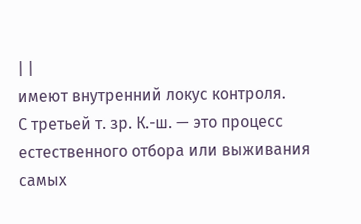| |
имеют внутренний локус контроля.
С третьей т. зр. К.-ш. — это процесс естественного отбора или выживания
самых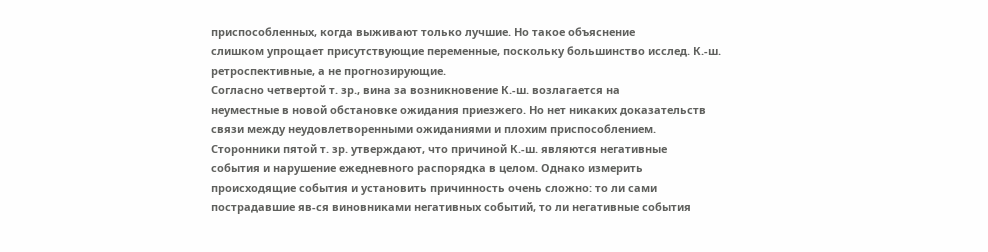приспособленных, когда выживают только лучшие. Но такое объяснение
слишком упрощает присутствующие переменные, поскольку большинство исслед. К.-ш.
ретроспективные, а не прогнозирующие.
Согласно четвертой т. зр., вина за возникновение К.-ш. возлагается на
неуместные в новой обстановке ожидания приезжего. Но нет никаких доказательств
связи между неудовлетворенными ожиданиями и плохим приспособлением.
Сторонники пятой т. зр. утверждают, что причиной К.-ш. являются негативные
события и нарушение ежедневного распорядка в целом. Однако измерить
происходящие события и установить причинность очень сложно: то ли сами
пострадавшие яв-ся виновниками негативных событий, то ли негативные события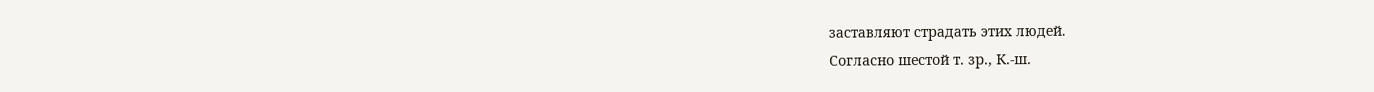заставляют страдать этих людей.
Согласно шестой т. зр., К.-ш.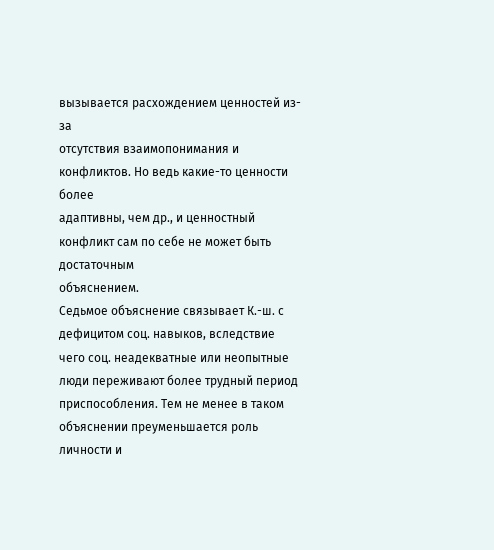вызывается расхождением ценностей из-за
отсутствия взаимопонимания и конфликтов. Но ведь какие-то ценности более
адаптивны, чем др., и ценностный конфликт сам по себе не может быть достаточным
объяснением.
Седьмое объяснение связывает К.-ш. с дефицитом соц. навыков, вследствие
чего соц. неадекватные или неопытные люди переживают более трудный период
приспособления. Тем не менее в таком объяснении преуменьшается роль личности и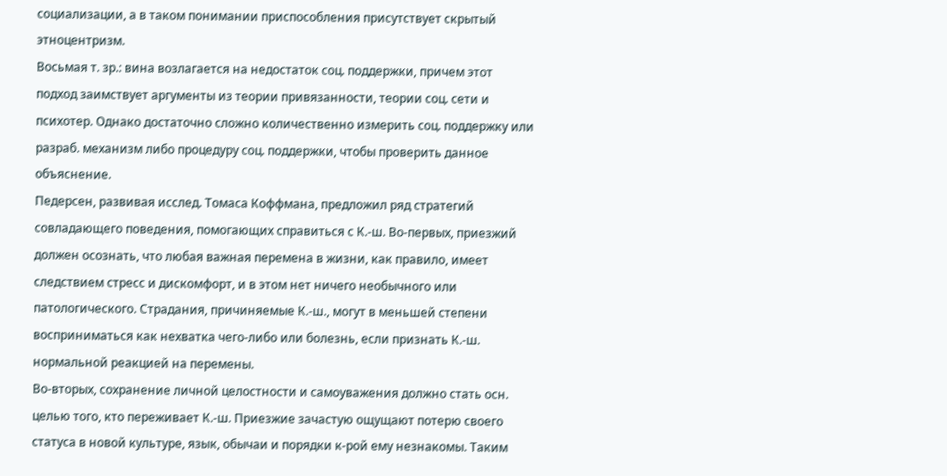социализации, а в таком понимании приспособления присутствует скрытый
этноцентризм.
Восьмая т. зр.: вина возлагается на недостаток соц. поддержки, причем этот
подход заимствует аргументы из теории привязанности, теории соц. сети и
психотер. Однако достаточно сложно количественно измерить соц. поддержку или
разраб. механизм либо процедуру соц. поддержки, чтобы проверить данное
объяснение.
Педерсен, развивая исслед. Томаса Коффмана, предложил ряд стратегий
совладающего поведения, помогающих справиться с К.-ш. Во-первых, приезжий
должен осознать, что любая важная перемена в жизни, как правило, имеет
следствием стресс и дискомфорт, и в этом нет ничего необычного или
патологического. Страдания, причиняемые К.-ш., могут в меньшей степени
восприниматься как нехватка чего-либо или болезнь, если признать К.-ш.
нормальной реакцией на перемены.
Во-вторых, сохранение личной целостности и самоуважения должно стать осн.
целью того, кто переживает К.-ш. Приезжие зачастую ощущают потерю своего
статуса в новой культуре, язык, обычаи и порядки к-рой ему незнакомы. Таким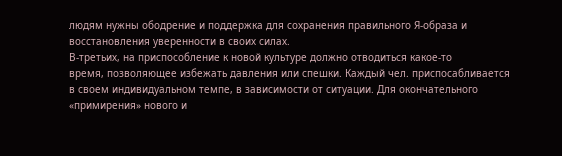людям нужны ободрение и поддержка для сохранения правильного Я-образа и
восстановления уверенности в своих силах.
В-третьих, на приспособление к новой культуре должно отводиться какое-то
время, позволяющее избежать давления или спешки. Каждый чел. приспосабливается
в своем индивидуальном темпе, в зависимости от ситуации. Для окончательного
«примирения» нового и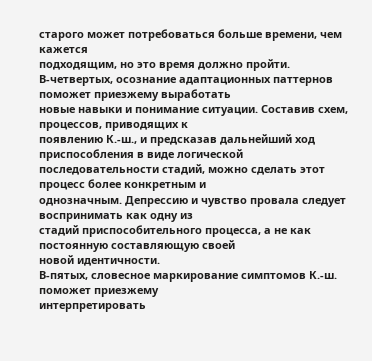старого может потребоваться больше времени, чем кажется
подходящим, но это время должно пройти.
В-четвертых, осознание адаптационных паттернов поможет приезжему выработать
новые навыки и понимание ситуации. Составив схем, процессов, приводящих к
появлению К.-ш., и предсказав дальнейший ход приспособления в виде логической
последовательности стадий, можно сделать этот процесс более конкретным и
однозначным. Депрессию и чувство провала следует воспринимать как одну из
стадий приспособительного процесса, а не как постоянную составляющую своей
новой идентичности.
В-пятых, словесное маркирование симптомов К.-ш. поможет приезжему
интерпретировать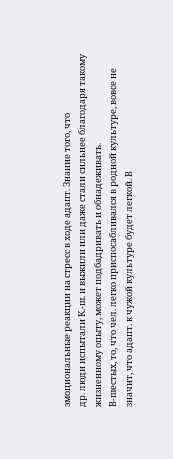эмоциональные реакции на стресс в ходе адапт. Знание того, что
др. люди испытали К.-ш. и выжили или даже стали сильнее благодаря такому
жизненному опыту, может подбадривать и обнадеживать.
В-шестых, то, что чел. легко приспосабливался в родной культуре, вовсе не
значит, что адапт. к чужой культуре будет легкой. В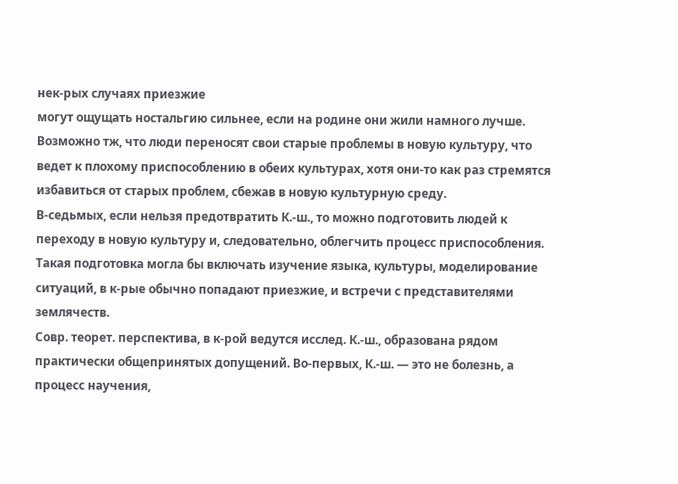нек-рых случаях приезжие
могут ощущать ностальгию сильнее, если на родине они жили намного лучше.
Возможно тж, что люди переносят свои старые проблемы в новую культуру, что
ведет к плохому приспособлению в обеих культурах, хотя они-то как раз стремятся
избавиться от старых проблем, сбежав в новую культурную среду.
В-седьмых, если нельзя предотвратить К.-ш., то можно подготовить людей к
переходу в новую культуру и, следовательно, облегчить процесс приспособления.
Такая подготовка могла бы включать изучение языка, культуры, моделирование
ситуаций, в к-рые обычно попадают приезжие, и встречи с представителями
землячеств.
Совр. теорет. перспектива, в к-рой ведутся исслед. К.-ш., образована рядом
практически общепринятых допущений. Во-первых, К.-ш. — это не болезнь, а
процесс научения,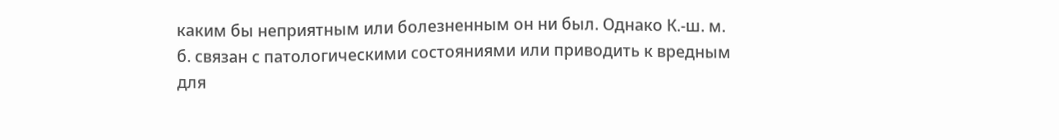каким бы неприятным или болезненным он ни был. Однако К.-ш. м.
б. связан с патологическими состояниями или приводить к вредным для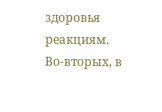здоровья
реакциям. Во-вторых, в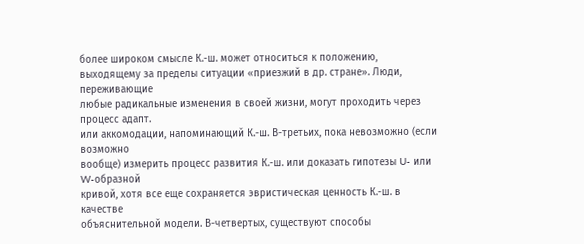более широком смысле К.-ш. может относиться к положению,
выходящему за пределы ситуации «приезжий в др. стране». Люди, переживающие
любые радикальные изменения в своей жизни, могут проходить через процесс адапт.
или аккомодации, напоминающий К.-ш. В-третьих, пока невозможно (если возможно
вообще) измерить процесс развития К.-ш. или доказать гипотезы U- или W-образной
кривой, хотя все еще сохраняется эвристическая ценность К.-ш. в качестве
объяснительной модели. В-четвертых, существуют способы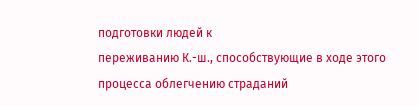подготовки людей к
переживанию К.-ш., способствующие в ходе этого процесса облегчению страданий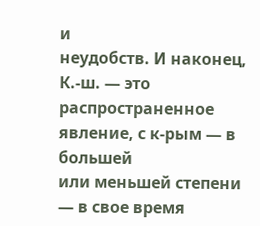и
неудобств. И наконец, К.-ш. — это распространенное явление, с к-рым — в большей
или меньшей степени — в свое время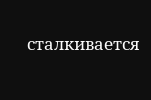сталкивается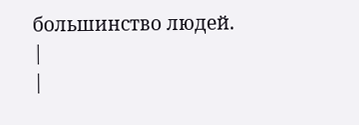большинство людей.
|
|